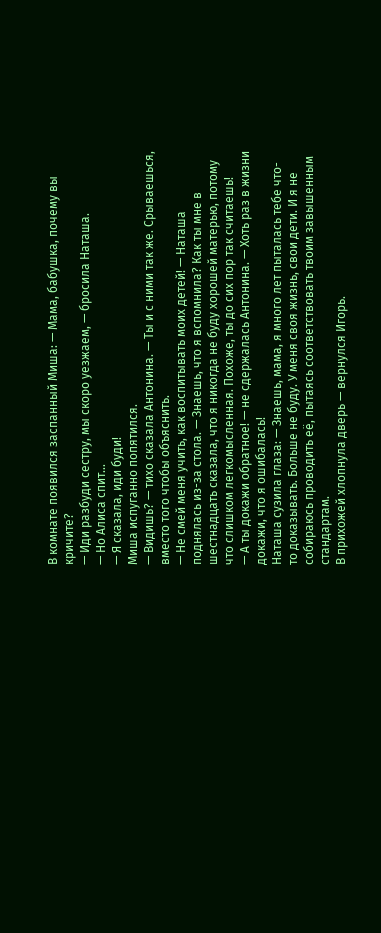В комнате появился заспанный Миша: — Мама, бабушка, почему вы кричите?
— Иди разбуди сестру, мы скоро уезжаем, — бросила Наташа.
— Но Алиса спит…
— Я сказала, иди буди!
Миша испуганно попятился.
— Видишь? — тихо сказала Антонина. — Ты и с ними так же. Срываешься, вместо того чтобы объяснить.
— Не смей меня учить, как воспитывать моих детей! — Наташа поднялась из-за стола. — Знаешь, что я вспомнила? Как ты мне в шестнадцать сказала, что я никогда не буду хорошей матерью, потому что слишком легкомысленная. Похоже, ты до сих пор так считаешь!
— А ты докажи обратное! — не сдержалась Антонина. — Хоть раз в жизни докажи, что я ошибалась!
Наташа сузила глаза: — Знаешь, мама, я много лет пыталась тебе что-то доказывать. Больше не буду. У меня своя жизнь, свои дети. И я не собираюсь проводить её, пытаясь соответствовать твоим завышенным стандартам.
В прихожей хлопнула дверь — вернулся Игорь.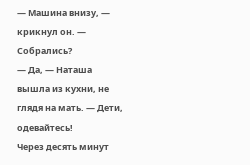— Машина внизу, — крикнул он. — Собрались?
— Да, — Наташа вышла из кухни, не глядя на мать. — Дети, одевайтесь!
Через десять минут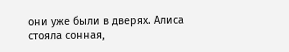они уже были в дверях. Алиса стояла сонная,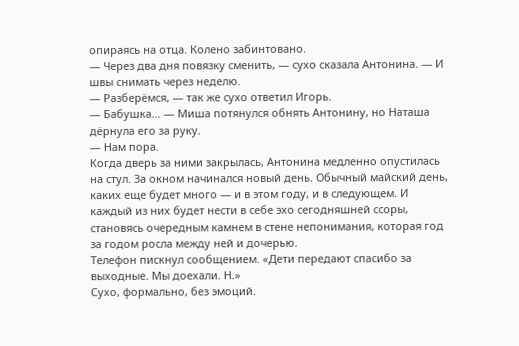опираясь на отца. Колено забинтовано.
— Через два дня повязку сменить, — сухо сказала Антонина. — И швы снимать через неделю.
— Разберёмся, — так же сухо ответил Игорь.
— Бабушка… — Миша потянулся обнять Антонину, но Наташа дёрнула его за руку.
— Нам пора.
Когда дверь за ними закрылась, Антонина медленно опустилась на стул. За окном начинался новый день. Обычный майский день, каких еще будет много — и в этом году, и в следующем. И каждый из них будет нести в себе эхо сегодняшней ссоры, становясь очередным камнем в стене непонимания, которая год за годом росла между ней и дочерью.
Телефон пискнул сообщением. «Дети передают спасибо за выходные. Мы доехали. Н.»
Сухо, формально, без эмоций.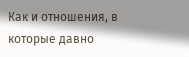Как и отношения, в которые давно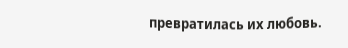превратилась их любовь.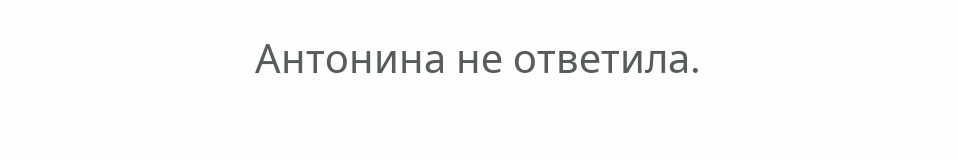Антонина не ответила.